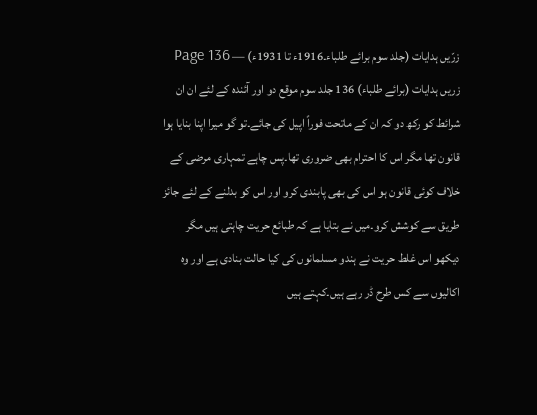زرّیں ہدایات (جلد سوم برائے طلباء۔1916ء تا 1931ء) — Page 136
زریں ہدایات (برائے طلباء) 136 جلد سوم موقع دو اور آئندہ کے لئے ان ان شرائط کو رکھ دو کہ ان کے ماتحت فوراً اپیل کی جائے۔تو گو میرا اپنا بنایا ہوا قانون تھا مگر اس کا احترام بھی ضروری تھا۔پس چاہے تمہاری مرضی کے خلاف کوئی قانون ہو اس کی بھی پابندی کرو اور اس کو بدلنے کے لئے جائز طریق سے کوشش کرو۔میں نے بتایا ہے کہ طبائع حریت چاہتی ہیں مگر دیکھو اس غلط حریت نے ہندو مسلمانوں کی کیا حالت بنادی ہے اور وہ اکالیوں سے کس طرح ڈر رہے ہیں۔کہتے ہیں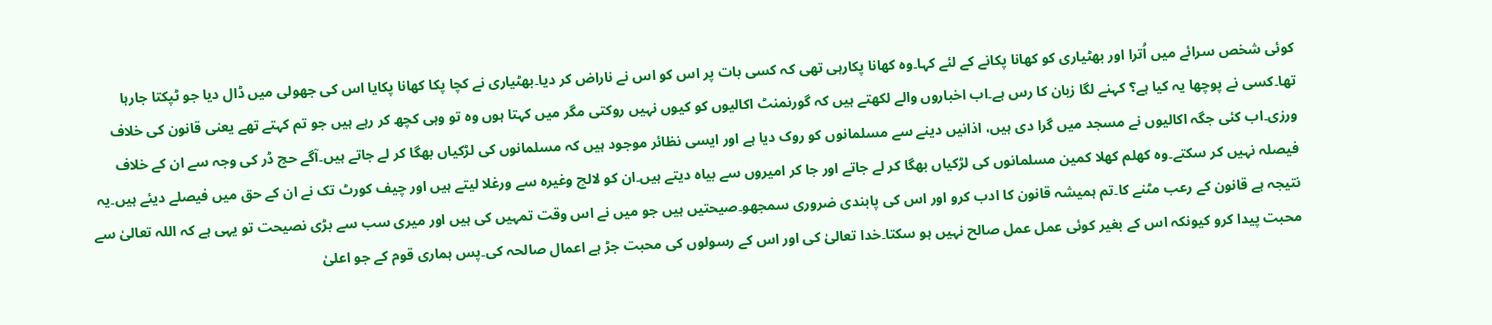کوئی شخص سرائے میں اُترا اور بھٹیاری کو کھانا پکانے کے لئے کہا۔وہ کھانا پکارہی تھی کہ کسی بات پر اس کو اس نے ناراض کر دیا۔بھٹیاری نے کچا پکا کھانا پکایا اس کی جھولی میں ڈال دیا جو ٹپکتا جارہا تھا۔کسی نے پوچھا یہ کیا ہے؟ کہنے لگا زبان کا رس ہے۔اب اخباروں والے لکھتے ہیں کہ گورنمنٹ اکالیوں کو کیوں نہیں روکتی مگر میں کہتا ہوں وہ تو وہی کچھ کر رہے ہیں جو تم کہتے تھے یعنی قانون کی خلاف ورزی۔اب کئی جگہ اکالیوں نے مسجد میں گرا دی ہیں، اذانیں دینے سے مسلمانوں کو روک دیا ہے اور ایسی نظائر موجود ہیں کہ مسلمانوں کی لڑکیاں بھگا کر لے جاتے ہیں۔آگے حج ڈر کی وجہ سے ان کے خلاف فیصلہ نہیں کر سکتے۔وہ کھلم کھلا کمین مسلمانوں کی لڑکیاں بھگا کر لے جاتے اور جا کر امیروں سے بیاہ دیتے ہیں۔ان کو لالچ وغیرہ سے ورغلا لیتے ہیں اور چیف کورٹ تک نے ان کے حق میں فیصلے دیئے ہیں۔یہ نتیجہ ہے قانون کے رعب مٹنے کا۔تم ہمیشہ قانون کا ادب کرو اور اس کی پابندی ضروری سمجھو۔صیحتیں ہیں جو میں نے اس وقت تمہیں کی ہیں اور میری سب سے بڑی نصیحت تو یہی ہے کہ اللہ تعالیٰ سے محبت پیدا کرو کیونکہ اس کے بغیر کوئی عمل عمل صالح نہیں ہو سکتا۔خدا تعالیٰ کی اور اس کے رسولوں کی محبت جڑ ہے اعمال صالحہ کی۔پس ہماری قوم کے جو اعلیٰ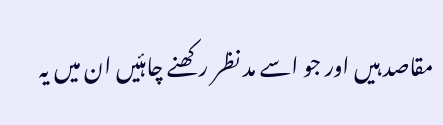مقاصد ہیں اور جو اسے مد نظر رکھنے چاہئیں ان میں یہ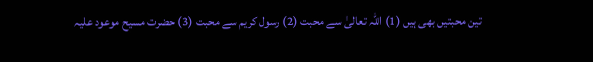تین محبتیں بھی ہیں (1) اللہ تعالیٰ سے محبت (2) رسول کریم سے محبت (3) حضرت مسیح موعود علیہ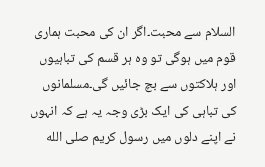السلام سے محبت۔اگر ان کی محبت ہماری قوم میں ہوگی تو وہ ہر قسم کی تباہیوں اور ہلاکتوں سے بچ جائیں گی۔مسلمانوں کی تباہی کی ایک بڑی وجہ یہ ہے کہ انہوں نے اپنے دلوں میں رسول کریم صلى الله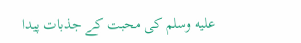عليه وسلم کی محبت کے جذبات پیدا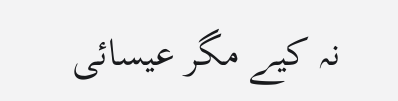نہ کیے مگر عیسائی